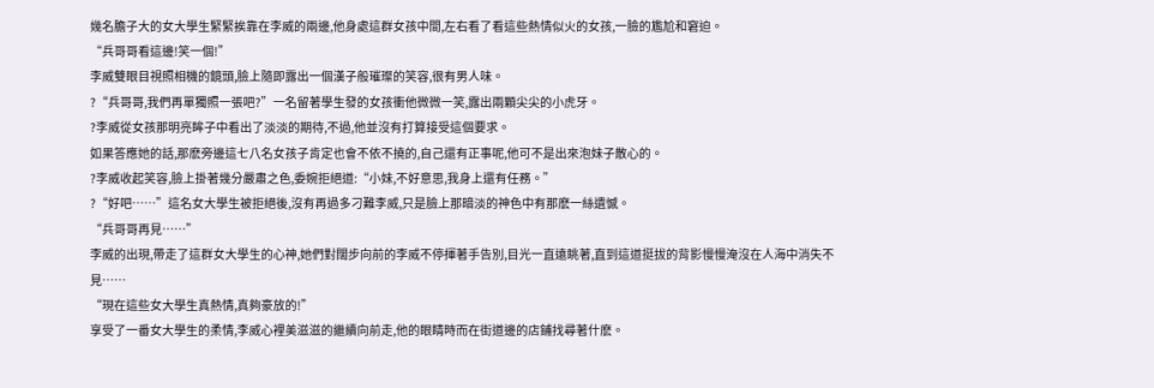幾名膽子大的女大學生緊緊挨靠在李威的兩邊,他身處這群女孩中間,左右看了看這些熱情似火的女孩,一臉的尷尬和窘迫。
“兵哥哥看這邊!笑一個!”
李威雙眼目視照相機的鏡頭,臉上隨即露出一個漢子般璀璨的笑容,很有男人味。
?“兵哥哥,我們再單獨照一張吧?”一名留著學生發的女孩衝他微微一笑,露出兩顆尖尖的小虎牙。
?李威從女孩那明亮眸子中看出了淡淡的期待,不過,他並沒有打算接受這個要求。
如果答應她的話,那麽旁邊這七八名女孩子肯定也會不依不撓的,自己還有正事呢,他可不是出來泡妹子散心的。
?李威收起笑容,臉上掛著幾分嚴肅之色,委婉拒絕道:“小妹,不好意思,我身上還有任務。”
?“好吧……”這名女大學生被拒絕後,沒有再過多刁難李威,只是臉上那暗淡的神色中有那麽一絲遺憾。
“兵哥哥再見……”
李威的出現,帶走了這群女大學生的心神,她們對闊步向前的李威不停揮著手告別,目光一直遠眺著,直到這道挺拔的背影慢慢淹沒在人海中消失不見……
“現在這些女大學生真熱情,真夠豪放的!”
享受了一番女大學生的柔情,李威心裡美滋滋的繼續向前走,他的眼睛時而在街道邊的店鋪找尋著什麽。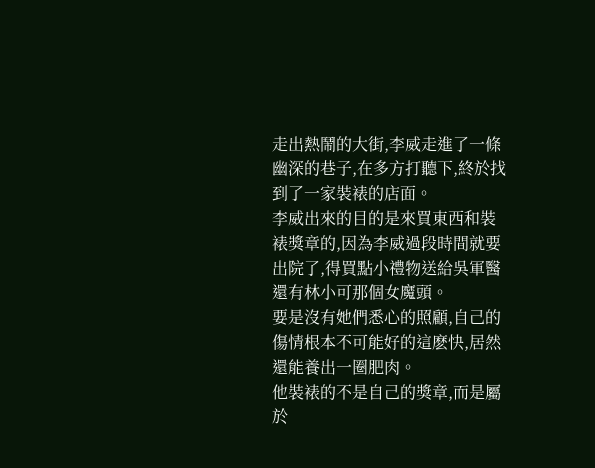走出熱鬧的大街,李威走進了一條幽深的巷子,在多方打聽下,終於找到了一家裝裱的店面。
李威出來的目的是來買東西和裝裱獎章的,因為李威過段時間就要出院了,得買點小禮物送給吳軍醫還有林小可那個女魔頭。
要是沒有她們悉心的照顧,自己的傷情根本不可能好的這麽快,居然還能養出一圈肥肉。
他裝裱的不是自己的獎章,而是屬於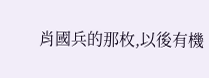肖國兵的那枚,以後有機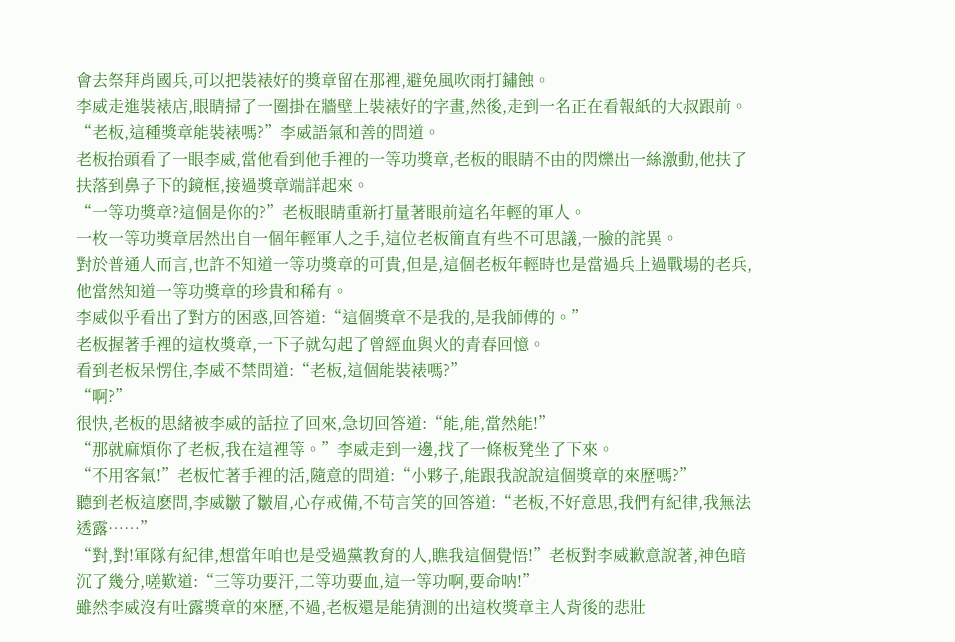會去祭拜肖國兵,可以把裝裱好的獎章留在那裡,避免風吹雨打鏽蝕。
李威走進裝裱店,眼睛掃了一圈掛在牆壁上裝裱好的字畫,然後,走到一名正在看報紙的大叔跟前。
“老板,這種獎章能裝裱嗎?”李威語氣和善的問道。
老板抬頭看了一眼李威,當他看到他手裡的一等功獎章,老板的眼睛不由的閃爍出一絲激動,他扶了扶落到鼻子下的鏡框,接過獎章端詳起來。
“一等功獎章?這個是你的?”老板眼睛重新打量著眼前這名年輕的軍人。
一枚一等功獎章居然出自一個年輕軍人之手,這位老板簡直有些不可思議,一臉的詫異。
對於普通人而言,也許不知道一等功獎章的可貴,但是,這個老板年輕時也是當過兵上過戰場的老兵,他當然知道一等功獎章的珍貴和稀有。
李威似乎看出了對方的困惑,回答道:“這個獎章不是我的,是我師傅的。”
老板握著手裡的這枚獎章,一下子就勾起了曾經血與火的青春回憶。
看到老板呆愣住,李威不禁問道:“老板,這個能裝裱嗎?”
“啊?”
很快,老板的思緒被李威的話拉了回來,急切回答道:“能,能,當然能!”
“那就麻煩你了老板,我在這裡等。”李威走到一邊,找了一條板凳坐了下來。
“不用客氣!”老板忙著手裡的活,隨意的問道:“小夥子,能跟我說說這個獎章的來歷嗎?”
聽到老板這麽問,李威皺了皺眉,心存戒備,不苟言笑的回答道:“老板,不好意思,我們有紀律,我無法透露……”
“對,對!軍隊有紀律,想當年咱也是受過黨教育的人,瞧我這個覺悟!”老板對李威歉意說著,神色暗沉了幾分,嗟歎道:“三等功要汗,二等功要血,這一等功啊,要命呐!”
雖然李威沒有吐露獎章的來歷,不過,老板還是能猜測的出這枚獎章主人背後的悲壯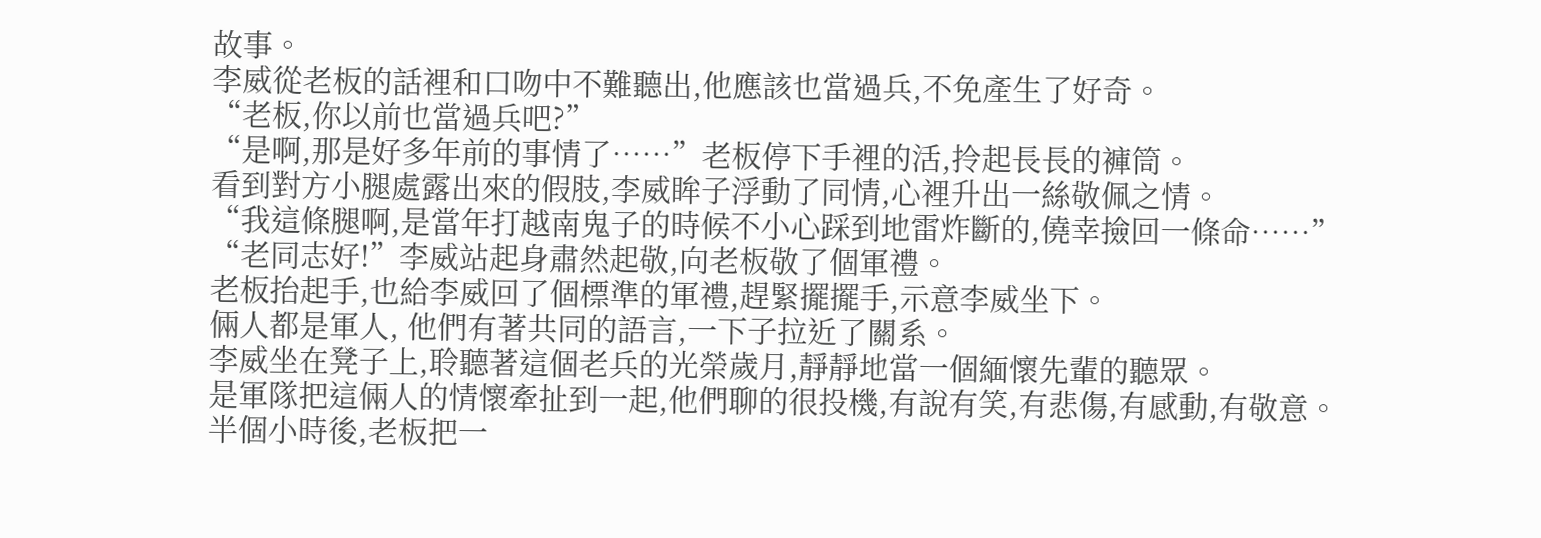故事。
李威從老板的話裡和口吻中不難聽出,他應該也當過兵,不免產生了好奇。
“老板,你以前也當過兵吧?”
“是啊,那是好多年前的事情了……”老板停下手裡的活,拎起長長的褲筒。
看到對方小腿處露出來的假肢,李威眸子浮動了同情,心裡升出一絲敬佩之情。
“我這條腿啊,是當年打越南鬼子的時候不小心踩到地雷炸斷的,僥幸撿回一條命……”
“老同志好!”李威站起身肅然起敬,向老板敬了個軍禮。
老板抬起手,也給李威回了個標準的軍禮,趕緊擺擺手,示意李威坐下。
倆人都是軍人, 他們有著共同的語言,一下子拉近了關系。
李威坐在凳子上,聆聽著這個老兵的光榮歲月,靜靜地當一個緬懷先輩的聽眾。
是軍隊把這倆人的情懷牽扯到一起,他們聊的很投機,有說有笑,有悲傷,有感動,有敬意。
半個小時後,老板把一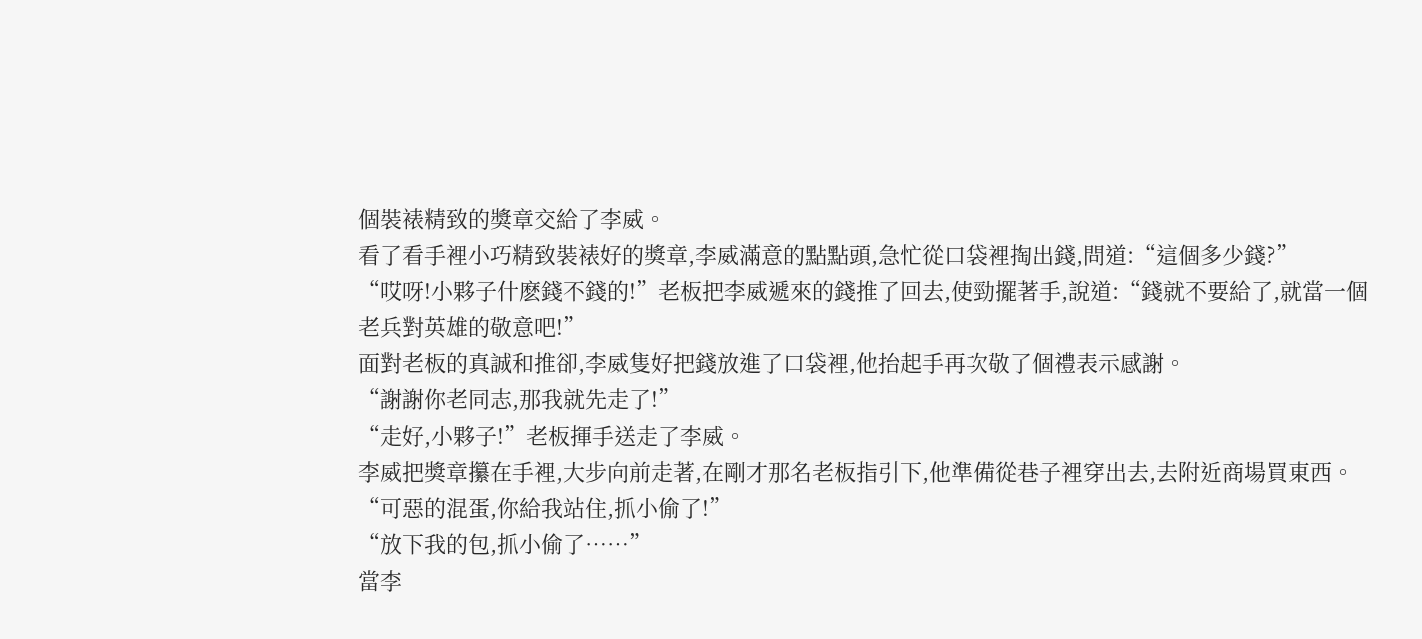個裝裱精致的獎章交給了李威。
看了看手裡小巧精致裝裱好的獎章,李威滿意的點點頭,急忙從口袋裡掏出錢,問道:“這個多少錢?”
“哎呀!小夥子什麽錢不錢的!”老板把李威遞來的錢推了回去,使勁擺著手,說道:“錢就不要給了,就當一個老兵對英雄的敬意吧!”
面對老板的真誠和推卻,李威隻好把錢放進了口袋裡,他抬起手再次敬了個禮表示感謝。
“謝謝你老同志,那我就先走了!”
“走好,小夥子!”老板揮手送走了李威。
李威把獎章攥在手裡,大步向前走著,在剛才那名老板指引下,他準備從巷子裡穿出去,去附近商場買東西。
“可惡的混蛋,你給我站住,抓小偷了!”
“放下我的包,抓小偷了……”
當李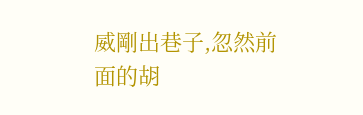威剛出巷子,忽然前面的胡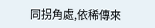同拐角處,依稀傳來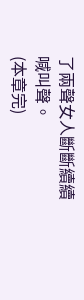了兩聲女人斷斷續續喊叫聲。
(本章完)